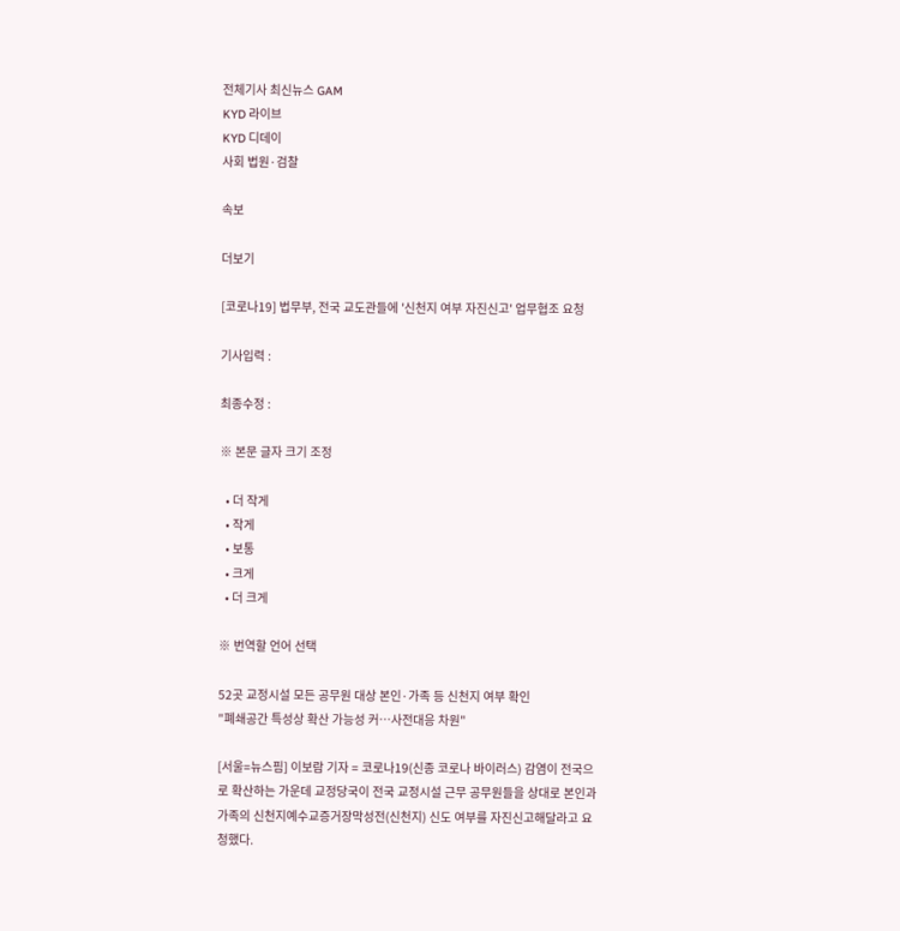전체기사 최신뉴스 GAM
KYD 라이브
KYD 디데이
사회 법원·검찰

속보

더보기

[코로나19] 법무부, 전국 교도관들에 '신천지 여부 자진신고' 업무협조 요청

기사입력 :

최종수정 :

※ 본문 글자 크기 조정

  • 더 작게
  • 작게
  • 보통
  • 크게
  • 더 크게

※ 번역할 언어 선택

52곳 교정시설 모든 공무원 대상 본인·가족 등 신천지 여부 확인
"폐쇄공간 특성상 확산 가능성 커…사전대응 차원"

[서울=뉴스핌] 이보람 기자 = 코로나19(신종 코로나 바이러스) 감염이 전국으로 확산하는 가운데 교정당국이 전국 교정시설 근무 공무원들을 상대로 본인과 가족의 신천지예수교증거장막성전(신천지) 신도 여부를 자진신고해달라고 요청했다.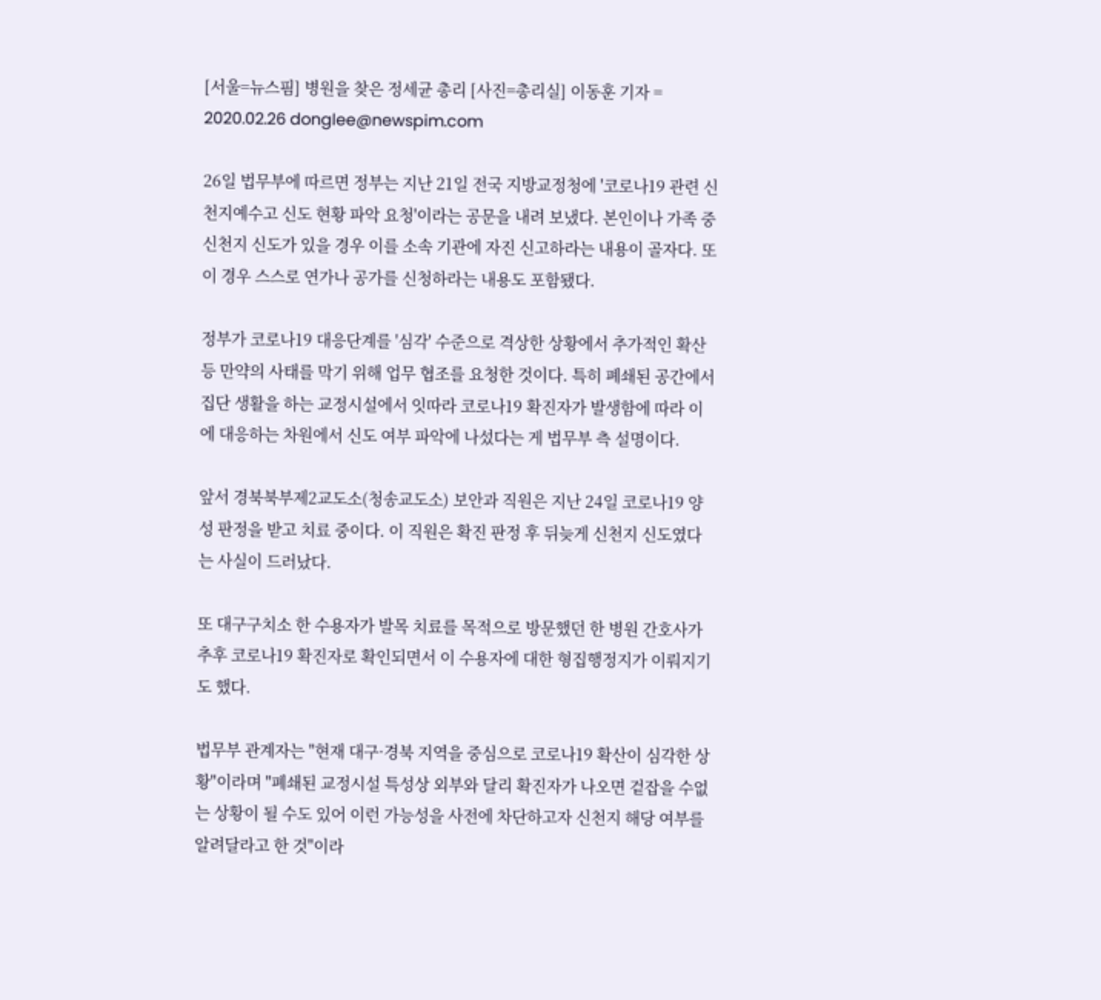[서울=뉴스핌] 병원을 찾은 정세균 총리 [사진=총리실] 이동훈 기자 = 2020.02.26 donglee@newspim.com

26일 법무부에 따르면 정부는 지난 21일 전국 지방교정청에 '코로나19 관련 신천지예수고 신도 현황 파악 요청'이라는 공문을 내려 보냈다. 본인이나 가족 중 신천지 신도가 있을 경우 이를 소속 기관에 자진 신고하라는 내용이 골자다. 또 이 경우 스스로 연가나 공가를 신청하라는 내용도 포함됐다.

정부가 코로나19 대응단계를 '심각' 수준으로 격상한 상황에서 추가적인 확산 등 만약의 사태를 막기 위해 업무 협조를 요청한 것이다. 특히 폐쇄된 공간에서 집단 생활을 하는 교정시설에서 잇따라 코로나19 확진자가 발생함에 따라 이에 대응하는 차원에서 신도 여부 파악에 나섰다는 게 법무부 측 설명이다.

앞서 경북북부제2교도소(청송교도소) 보안과 직원은 지난 24일 코로나19 양성 판정을 받고 치료 중이다. 이 직원은 확진 판정 후 뒤늦게 신천지 신도였다는 사실이 드러났다.

또 대구구치소 한 수용자가 발목 치료를 목적으로 방문했던 한 병원 간호사가 추후 코로나19 확진자로 확인되면서 이 수용자에 대한 형집행정지가 이뤄지기도 했다.

법무부 관계자는 "현재 대구·경북 지역을 중심으로 코로나19 확산이 심각한 상황"이라며 "폐쇄된 교정시설 특성상 외부와 달리 확진자가 나오면 겉잡을 수없는 상황이 될 수도 있어 이런 가능성을 사전에 차단하고자 신천지 해당 여부를 알려달라고 한 것"이라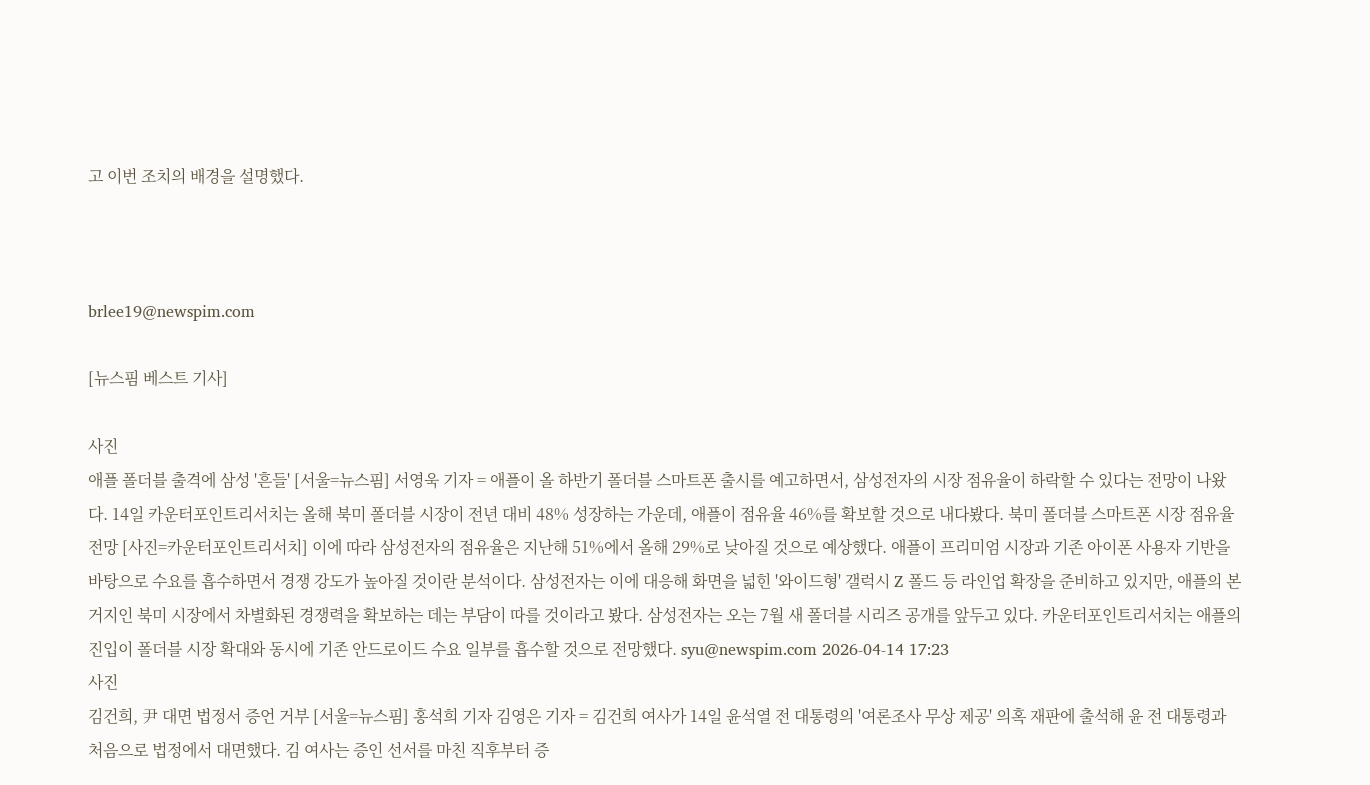고 이번 조치의 배경을 설명했다.



brlee19@newspim.com

[뉴스핌 베스트 기사]

사진
애플 폴더블 출격에 삼성 '흔들' [서울=뉴스핌] 서영욱 기자 = 애플이 올 하반기 폴더블 스마트폰 출시를 예고하면서, 삼성전자의 시장 점유율이 하락할 수 있다는 전망이 나왔다. 14일 카운터포인트리서치는 올해 북미 폴더블 시장이 전년 대비 48% 성장하는 가운데, 애플이 점유율 46%를 확보할 것으로 내다봤다. 북미 폴더블 스마트폰 시장 점유율 전망 [사진=카운터포인트리서치] 이에 따라 삼성전자의 점유율은 지난해 51%에서 올해 29%로 낮아질 것으로 예상했다. 애플이 프리미엄 시장과 기존 아이폰 사용자 기반을 바탕으로 수요를 흡수하면서 경쟁 강도가 높아질 것이란 분석이다. 삼성전자는 이에 대응해 화면을 넓힌 '와이드형' 갤럭시 Z 폴드 등 라인업 확장을 준비하고 있지만, 애플의 본거지인 북미 시장에서 차별화된 경쟁력을 확보하는 데는 부담이 따를 것이라고 봤다. 삼성전자는 오는 7월 새 폴더블 시리즈 공개를 앞두고 있다. 카운터포인트리서치는 애플의 진입이 폴더블 시장 확대와 동시에 기존 안드로이드 수요 일부를 흡수할 것으로 전망했다. syu@newspim.com 2026-04-14 17:23
사진
김건희, 尹 대면 법정서 증언 거부 [서울=뉴스핌] 홍석희 기자 김영은 기자 = 김건희 여사가 14일 윤석열 전 대통령의 '여론조사 무상 제공' 의혹 재판에 출석해 윤 전 대통령과 처음으로 법정에서 대면했다. 김 여사는 증인 선서를 마친 직후부터 증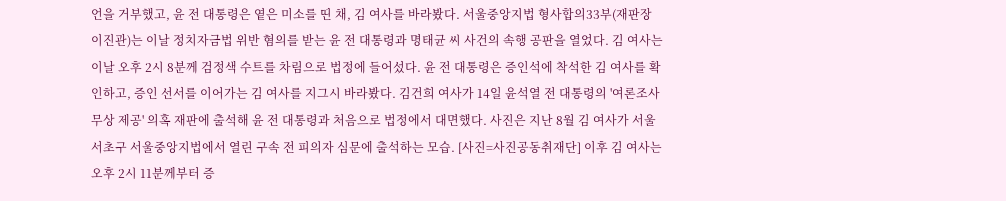언을 거부했고, 윤 전 대통령은 옅은 미소를 띤 채, 김 여사를 바라봤다. 서울중앙지법 형사합의33부(재판장 이진관)는 이날 정치자금법 위반 혐의를 받는 윤 전 대통령과 명태균 씨 사건의 속행 공판을 열었다. 김 여사는 이날 오후 2시 8분께 검정색 수트를 차림으로 법정에 들어섰다. 윤 전 대통령은 증인석에 착석한 김 여사를 확인하고, 증인 선서를 이어가는 김 여사를 지그시 바라봤다. 김건희 여사가 14일 윤석열 전 대통령의 '여론조사 무상 제공' 의혹 재판에 출석해 윤 전 대통령과 처음으로 법정에서 대면했다. 사진은 지난 8월 김 여사가 서울 서초구 서울중앙지법에서 열린 구속 전 피의자 심문에 출석하는 모습. [사진=사진공동취재단] 이후 김 여사는 오후 2시 11분께부터 증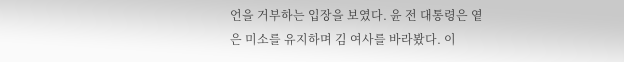언을 거부하는 입장을 보였다. 윤 전 대통령은 옅은 미소를 유지하며 김 여사를 바라봤다. 이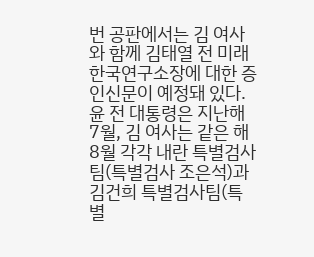번 공판에서는 김 여사와 함께 김태열 전 미래한국연구소장에 대한 증인신문이 예정돼 있다. 윤 전 대통령은 지난해 7월, 김 여사는 같은 해 8월 각각 내란 특별검사팀(특별검사 조은석)과 김건희 특별검사팀(특별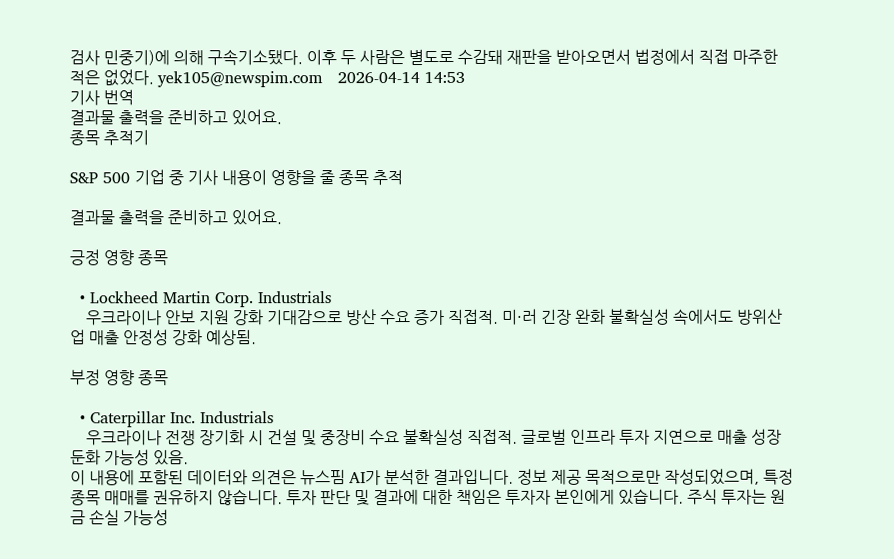검사 민중기)에 의해 구속기소됐다. 이후 두 사람은 별도로 수감돼 재판을 받아오면서 법정에서 직접 마주한 적은 없었다. yek105@newspim.com   2026-04-14 14:53
기사 번역
결과물 출력을 준비하고 있어요.
종목 추적기

S&P 500 기업 중 기사 내용이 영향을 줄 종목 추적

결과물 출력을 준비하고 있어요.

긍정 영향 종목

  • Lockheed Martin Corp. Industrials
    우크라이나 안보 지원 강화 기대감으로 방산 수요 증가 직접적. 미·러 긴장 완화 불확실성 속에서도 방위산업 매출 안정성 강화 예상됨.

부정 영향 종목

  • Caterpillar Inc. Industrials
    우크라이나 전쟁 장기화 시 건설 및 중장비 수요 불확실성 직접적. 글로벌 인프라 투자 지연으로 매출 성장 둔화 가능성 있음.
이 내용에 포함된 데이터와 의견은 뉴스핌 AI가 분석한 결과입니다. 정보 제공 목적으로만 작성되었으며, 특정 종목 매매를 권유하지 않습니다. 투자 판단 및 결과에 대한 책임은 투자자 본인에게 있습니다. 주식 투자는 원금 손실 가능성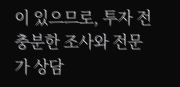이 있으므로, 투자 전 충분한 조사와 전문가 상담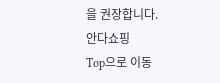을 권장합니다.
안다쇼핑
Top으로 이동